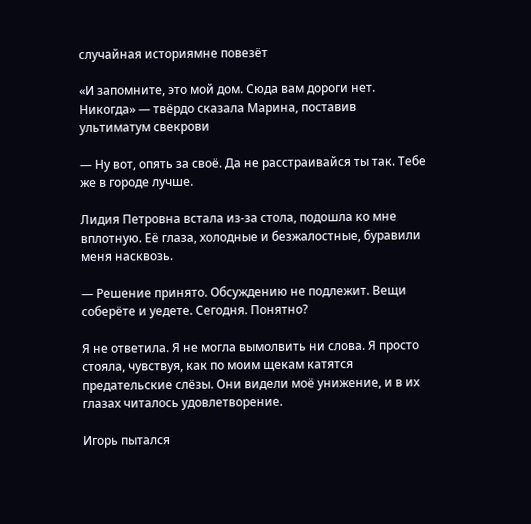случайная историямне повезёт

«И запомните, это мой дом. Сюда вам дороги нет. Никогда» — твёрдо сказала Марина, поставив ультиматум свекрови

— Ну вот, опять за своё. Да не расстраивайся ты так. Тебе же в городе лучше.

Лидия Петровна встала из-за стола, подошла ко мне вплотную. Её глаза, холодные и безжалостные, буравили меня насквозь.

— Решение принято. Обсуждению не подлежит. Вещи соберёте и уедете. Сегодня. Понятно?

Я не ответила. Я не могла вымолвить ни слова. Я просто стояла, чувствуя, как по моим щекам катятся предательские слёзы. Они видели моё унижение, и в их глазах читалось удовлетворение.

Игорь пытался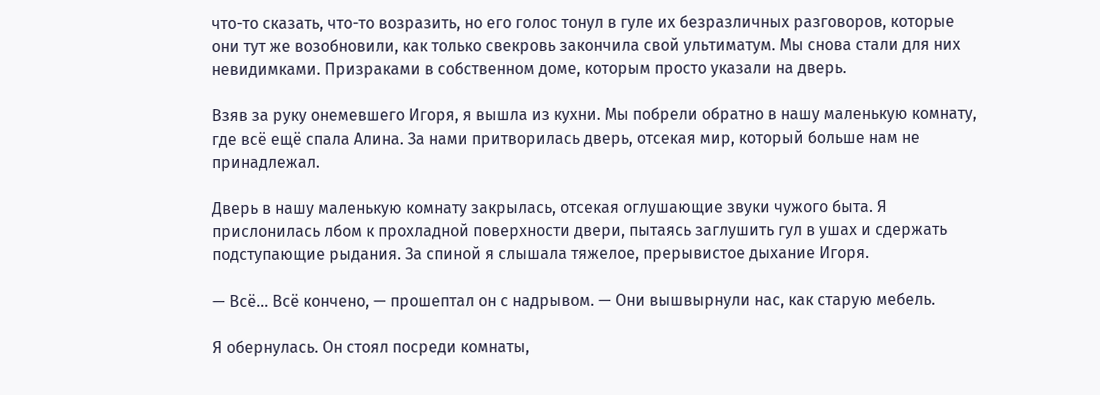что-то сказать, что-то возразить, но его голос тонул в гуле их безразличных разговоров, которые они тут же возобновили, как только свекровь закончила свой ультиматум. Мы снова стали для них невидимками. Призраками в собственном доме, которым просто указали на дверь.

Взяв за руку онемевшего Игоря, я вышла из кухни. Мы побрели обратно в нашу маленькую комнату, где всё ещё спала Алина. За нами притворилась дверь, отсекая мир, который больше нам не принадлежал.

Дверь в нашу маленькую комнату закрылась, отсекая оглушающие звуки чужого быта. Я прислонилась лбом к прохладной поверхности двери, пытаясь заглушить гул в ушах и сдержать подступающие рыдания. За спиной я слышала тяжелое, прерывистое дыхание Игоря.

— Всё… Всё кончено, — прошептал он с надрывом. — Они вышвырнули нас, как старую мебель.

Я обернулась. Он стоял посреди комнаты,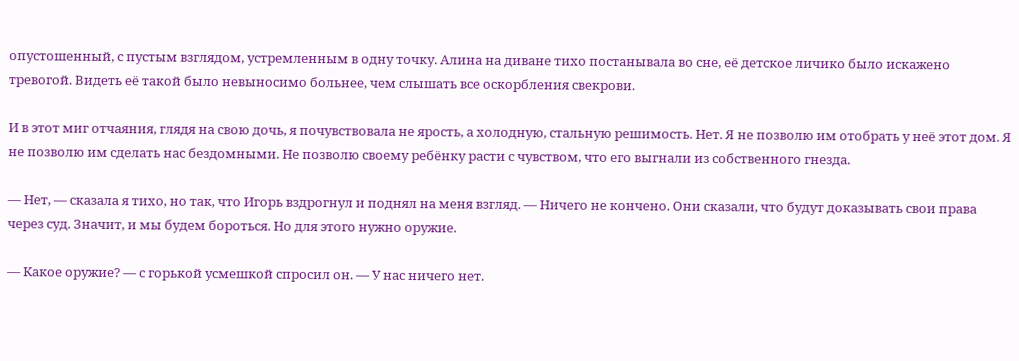опустошенный, с пустым взглядом, устремленным в одну точку. Алина на диване тихо постанывала во сне, её детское личико было искажено тревогой. Видеть её такой было невыносимо больнее, чем слышать все оскорбления свекрови.

И в этот миг отчаяния, глядя на свою дочь, я почувствовала не ярость, а холодную, стальную решимость. Нет. Я не позволю им отобрать у неё этот дом. Я не позволю им сделать нас бездомными. Не позволю своему ребёнку расти с чувством, что его выгнали из собственного гнезда.

— Нет, — сказала я тихо, но так, что Игорь вздрогнул и поднял на меня взгляд. — Ничего не кончено. Они сказали, что будут доказывать свои права через суд. Значит, и мы будем бороться. Но для этого нужно оружие.

— Какое оружие? — с горькой усмешкой спросил он. — У нас ничего нет.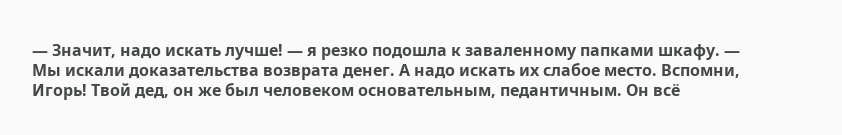— Значит, надо искать лучше! — я резко подошла к заваленному папками шкафу. — Мы искали доказательства возврата денег. А надо искать их слабое место. Вспомни, Игорь! Твой дед, он же был человеком основательным, педантичным. Он всё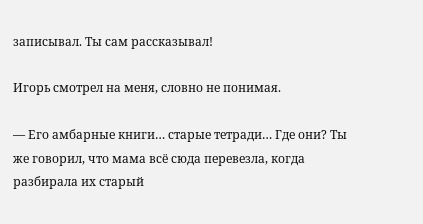записывал. Ты сам рассказывал!

Игорь смотрел на меня, словно не понимая.

— Его амбарные книги… старые тетради… Где они? Ты же говорил, что мама всё сюда перевезла, когда разбирала их старый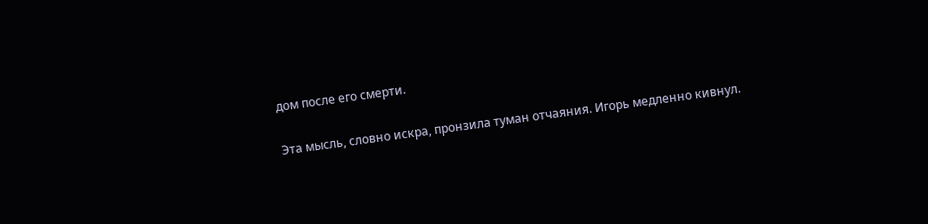дом после его смерти.

Эта мысль, словно искра, пронзила туман отчаяния. Игорь медленно кивнул.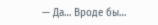— Да… Вроде бы…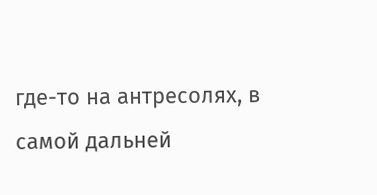где-то на антресолях, в самой дальней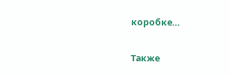коробке…

Также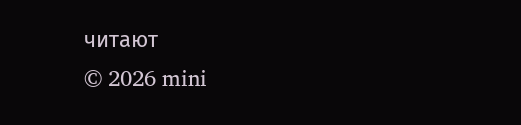читают
© 2026 mini